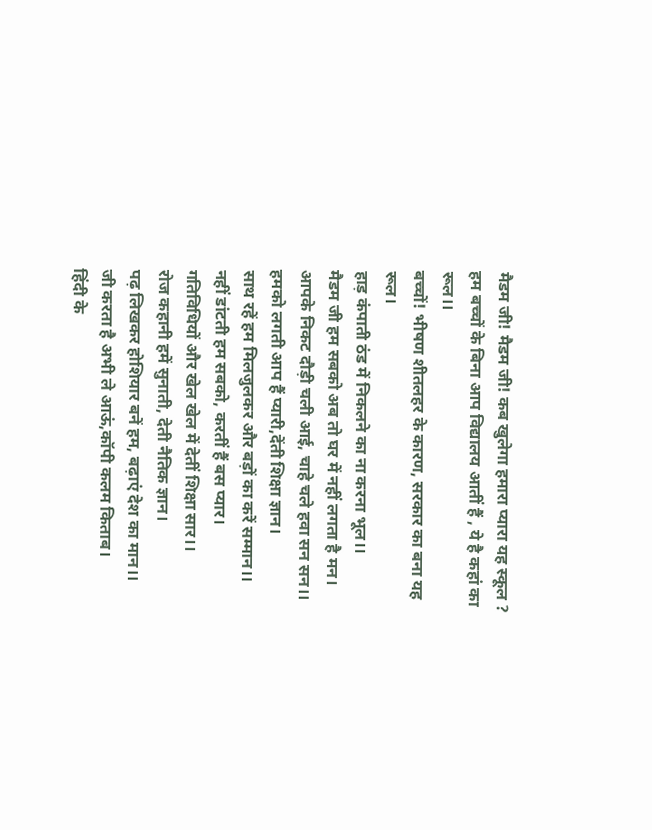मैडम जी! मैडम जी! कब खुलेगा हमारा प्यारा यह स्कूल ?
हम बच्चों के बिना आप विद्यालय आतीं हैं , ये है कहां का रूल।।
बच्चों! भीषण शीतलहर के कारण, सरकार का बना यह रूल।
हाड़ कंपाती ठंड में निकलने का ना करना भूल।।
मैडम जी हम सबको अब तो घर में नहीं लगता है मन।
आपके निकट दौड़ी चली आई, चाहे चले हवा सन सन।।
हमको लगती आप हैं प्यारी,देंती शिक्षा ज्ञान।
साथ रहें हम मिलजुलकर और बड़ों का करें सम्मान।।
नहीं डांटती हम सबको, करतीं हैं बस प्यार।
गतिविधियों और खेल खेल में देतीं शिक्षा सार।।
रोज कहानी हमें सुनाती, देती नैतिक ज्ञान।
पढ़ लिखकर होशियार बनें हम, बढ़ाएं देश का मान।।
जी करता है अभी ले आऊं,कॉपी कलम किताब।
हिंदी के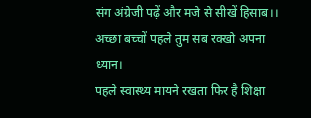संग अंग्रेजी पढ़ें और मजे से सीखें हिसाब।।
अच्छा बच्चों पहले तुम सब रक्खो अपना ध्यान।
पहले स्वास्थ्य मायने रखता फिर है शिक्षा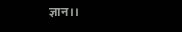ज्ञान।।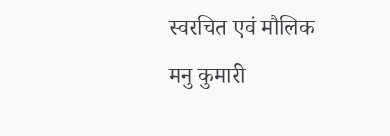स्वरचित एवं मौलिक
मनु कुमारी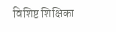विशिष्ट शिक्षिका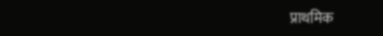प्राथमिक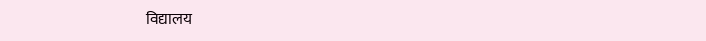विद्यालय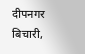दीपनगर बिचारी,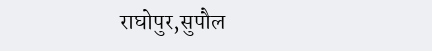राघोपुर,सुपौल